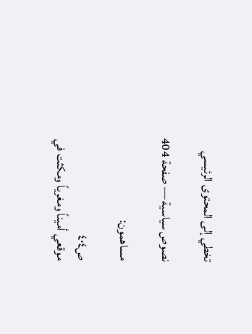تخطي إلى المحتوى الرئيسي

نصوص سياسية — صفحة 404

مساهمون:

ص٤٠٤
موقعي أميناً ومغرياً ومكثت في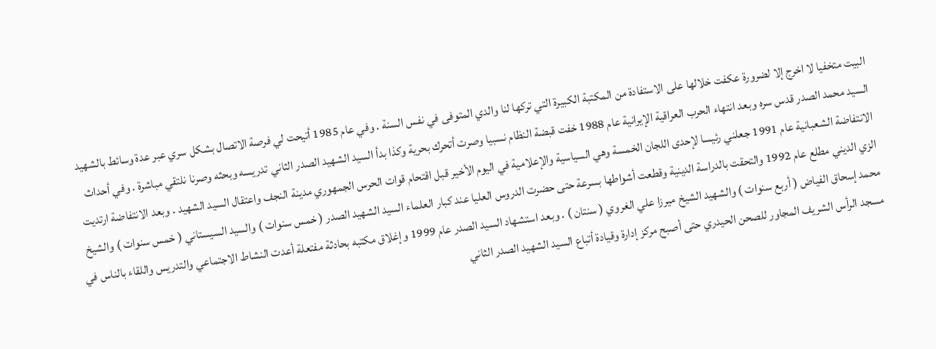البيت متخفيا لا اخرج إلا لضرورة عكفت خلالها على الاستفادة من المكتبة الكبيرة التي تركها لنا والدي المتوفى في نفس السنة . وفي عام 1985 أتيحت لي فرصة الاتصال بشكل سري عبر عدة وسائط بالشهيد السيد محمد الصدر قدس سره وبعد انتهاء الحرب العراقية الإيرانية عام 1988 خفت قبضة النظام نسبيا وصرت أتحرك بحرية وكذا بدأ السيد الشهيد الصدر الثاني تدريسه وبحثه وصرنا نلتقي مباشرة . وفي أحداث الانتفاضة الشعبانية عام 1991 جعلني رئيسا لإحدى اللجان الخمسة وهي السياسية والإعلامية في اليوم الأخير قبل اقتحام قوات الحرس الجمهوري مدينة النجف واعتقال السيد الشهيد . وبعد الانتفاضة ارتديت الزي الديني مطلع عام 1992 والتحقت بالدراسة الدينية وقطعت أشواطها بسرعة حتى حضرت الدروس العليا عند كبار العلماء السيد الشهيد الصدر ( خمس سنوات ) والسيد السيستاني ( خمس سنوات ) والشيخ محمد إسحاق الفياض ( أربع سنوات ) والشهيد الشيخ ميرزا علي الغروي ( سنتان ) . وبعد استشهاد السيد الصدر عام 1999 وإغلاق مكتبه بحادثة مفتعلة أعدت النشاط الاجتماعي والتدريس واللقاء بالناس في مسجد الرأس الشريف المجاور للصحن الحيدري حتى أصبح مركز إدارة وقيادة أتباع السيد الشهيد الصدر الثاني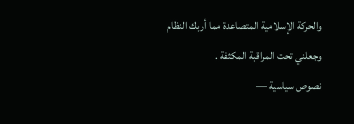والحركة الإسلامية المتصاعدة مما أربك النظام وجعلني تحت المراقبة المكثفة .
نصوص سياسية —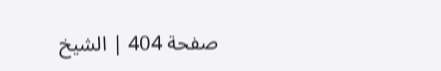صفحة 404 | الشيخ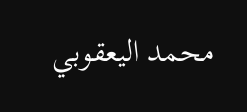محمد اليعقوبي